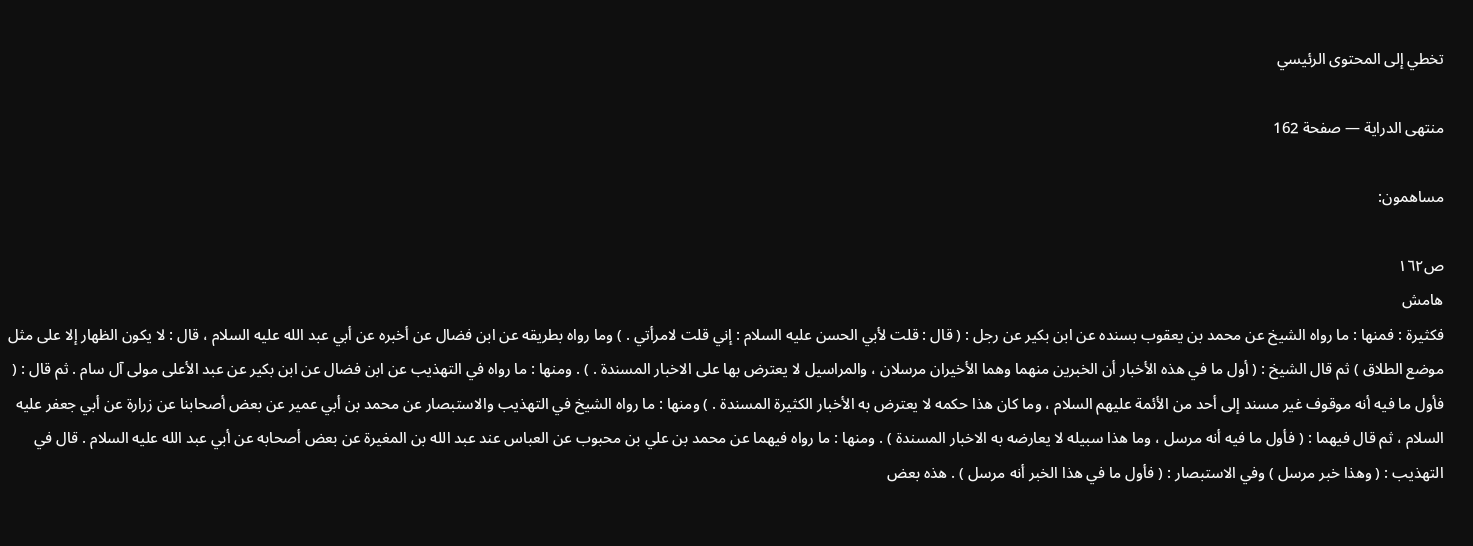تخطي إلى المحتوى الرئيسي

منتهى الدراية — صفحة 162

مساهمون:

ص١٦٢
هامش
فكثيرة : فمنها : ما رواه الشيخ عن محمد بن يعقوب بسنده عن ابن بكير عن رجل : ( قال : قلت لأبي الحسن عليه السلام : إني قلت لامرأتي . ) وما رواه بطريقه عن ابن فضال عن أخبره عن أبي عبد الله عليه السلام ، قال : لا يكون الظهار إلا على مثل موضع الطلاق ) ثم قال الشيخ : ( أول ما في هذه الأخبار أن الخبرين منهما وهما الأخيران مرسلان ، والمراسيل لا يعترض بها على الاخبار المسندة . ) . ومنها : ما رواه في التهذيب عن ابن فضال عن ابن بكير عن عبد الأعلى مولى آل سام . ثم قال : ( فأول ما فيه أنه موقوف غير مسند إلى أحد من الأئمة عليهم السلام ، وما كان هذا حكمه لا يعترض به الأخبار الكثيرة المسندة . ) ومنها : ما رواه الشيخ في التهذيب والاستبصار عن محمد بن أبي عمير عن بعض أصحابنا عن زرارة عن أبي جعفر عليه السلام ، ثم قال فيهما : ( فأول ما فيه أنه مرسل ، وما هذا سبيله لا يعارضه به الاخبار المسندة ) . ومنها : ما رواه فيهما عن محمد بن علي بن محبوب عن العباس عند عبد الله بن المغيرة عن بعض أصحابه عن أبي عبد الله عليه السلام . قال في التهذيب : ( وهذا خبر مرسل ) وفي الاستبصار : ( فأول ما في هذا الخبر أنه مرسل ) . هذه بعض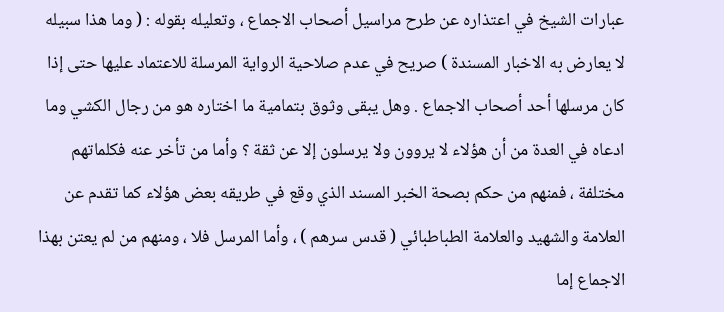عبارات الشيخ في اعتذاره عن طرح مراسيل أصحاب الاجماع ، وتعليله بقوله : ( وما هذا سبيله لا يعارض به الاخبار المسندة ) صريح في عدم صلاحية الرواية المرسلة للاعتماد عليها حتى إذا كان مرسلها أحد أصحاب الاجماع . وهل يبقى وثوق بتمامية ما اختاره هو من رجال الكشي وما ادعاه في العدة من أن هؤلاء لا يروون ولا يرسلون إلا عن ثقة ؟ وأما من تأخر عنه فكلماتهم مختلفة ، فمنهم من حكم بصحة الخبر المسند الذي وقع في طريقه بعض هؤلاء كما تقدم عن العلامة والشهيد والعلامة الطباطبائي ( قدس سرهم ) ، وأما المرسل فلا ، ومنهم من لم يعتن بهذا الاجماع إما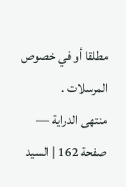مطلقا أو في خصوص المرسلات .
منتهى الدراية — صفحة 162 | السيد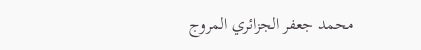محمد جعفر الجزائري المروج